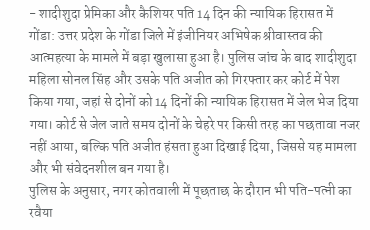- शादीशुदा प्रेमिका और कैशियर पति 14 दिन की न्यायिक हिरासत में
गोंडा: उत्तर प्रदेश के गोंडा जिले में इंजीनियर अभिषेक श्रीवास्तव की आत्महत्या के मामले में बड़ा खुलासा हुआ है। पुलिस जांच के बाद शादीशुदा महिला सोनल सिंह और उसके पति अजीत को गिरफ्तार कर कोर्ट में पेश किया गया, जहां से दोनों को 14 दिनों की न्यायिक हिरासत में जेल भेज दिया गया। कोर्ट से जेल जाते समय दोनों के चेहरे पर किसी तरह का पछतावा नजर नहीं आया, बल्कि पति अजीत हंसता हुआ दिखाई दिया, जिससे यह मामला और भी संवेदनशील बन गया है।
पुलिस के अनुसार, नगर कोतवाली में पूछताछ के दौरान भी पति-पत्नी का रवैया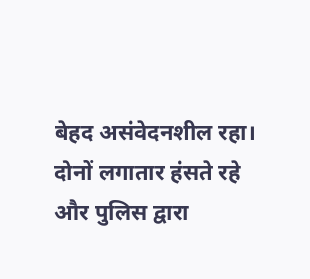बेहद असंवेदनशील रहा। दोनों लगातार हंसते रहे और पुलिस द्वारा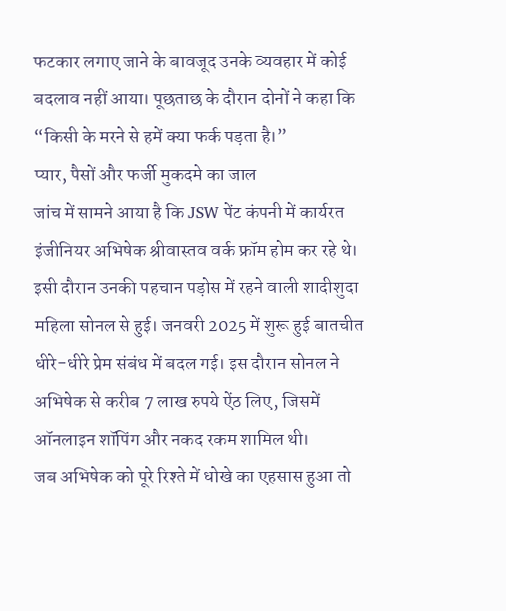फटकार लगाए जाने के बावजूद उनके व्यवहार में कोई बदलाव नहीं आया। पूछताछ के दौरान दोनों ने कहा कि “किसी के मरने से हमें क्या फर्क पड़ता है।”
प्यार, पैसों और फर्जी मुकदमे का जाल
जांच में सामने आया है कि JSW पेंट कंपनी में कार्यरत इंजीनियर अभिषेक श्रीवास्तव वर्क फ्रॉम होम कर रहे थे। इसी दौरान उनकी पहचान पड़ोस में रहने वाली शादीशुदा महिला सोनल से हुई। जनवरी 2025 में शुरू हुई बातचीत धीरे-धीरे प्रेम संबंध में बदल गई। इस दौरान सोनल ने अभिषेक से करीब 7 लाख रुपये ऐंठ लिए, जिसमें ऑनलाइन शॉपिंग और नकद रकम शामिल थी।
जब अभिषेक को पूरे रिश्ते में धोखे का एहसास हुआ तो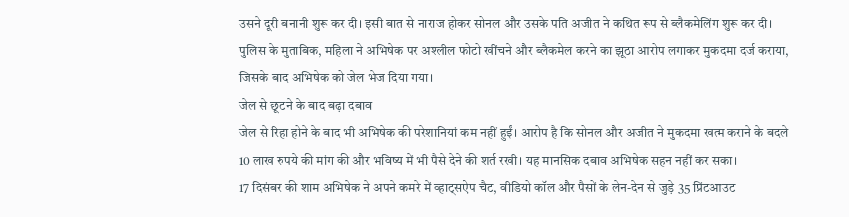उसने दूरी बनानी शुरू कर दी। इसी बात से नाराज होकर सोनल और उसके पति अजीत ने कथित रूप से ब्लैकमेलिंग शुरू कर दी। पुलिस के मुताबिक, महिला ने अभिषेक पर अश्लील फोटो खींचने और ब्लैकमेल करने का झूठा आरोप लगाकर मुकदमा दर्ज कराया, जिसके बाद अभिषेक को जेल भेज दिया गया।
जेल से छूटने के बाद बढ़ा दबाव
जेल से रिहा होने के बाद भी अभिषेक की परेशानियां कम नहीं हुईं। आरोप है कि सोनल और अजीत ने मुकदमा खत्म कराने के बदले 10 लाख रुपये की मांग की और भविष्य में भी पैसे देने की शर्त रखी। यह मानसिक दबाव अभिषेक सहन नहीं कर सका।
17 दिसंबर की शाम अभिषेक ने अपने कमरे में व्हाट्सऐप चैट, वीडियो कॉल और पैसों के लेन-देन से जुड़े 35 प्रिंटआउट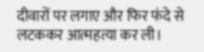दीवारों पर लगाए और फिर फंदे से लटककर आत्महत्या कर ली।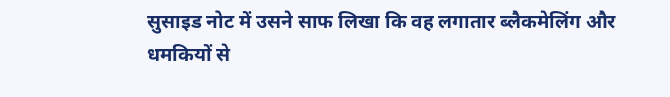सुसाइड नोट में उसने साफ लिखा कि वह लगातार ब्लैकमेलिंग और धमकियों से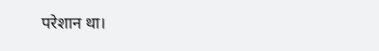परेशान था।